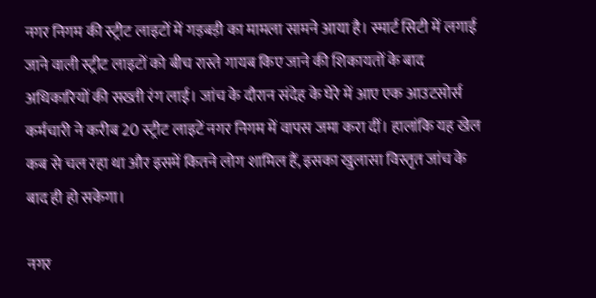नगर निगम की स्ट्रीट लाइटों में गड़बड़ी का मामला सामने आया है। स्मार्ट सिटी में लगाई जाने वाली स्ट्रीट लाइटों को बीच रास्ते गायब किए जाने की शिकायतों के बाद अधिकारियों की सख्ती रंग लाई। जांच के दौरान संदेह के घेरे में आए एक आउटसोर्स कर्मचारी ने करीब 20 स्ट्रीट लाइटें नगर निगम में वापस जमा करा दीं। हालांकि यह खेल कब से चल रहा था और इसमें कितने लोग शामिल हैं, इसका खुलासा विस्तृत जांच के बाद ही हो सकेगा।

नगर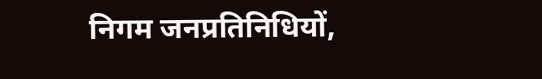निगम जनप्रतिनिधियों,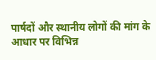पार्षदों और स्थानीय लोगों की मांग के आधार पर विभिन्न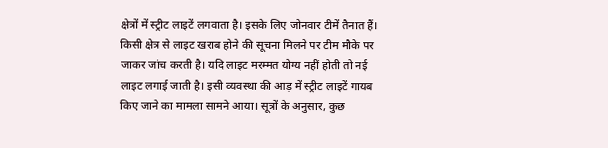क्षेत्रों में स्ट्रीट लाइटें लगवाता है। इसके लिए जोनवार टीमें तैनात हैं। किसी क्षेत्र से लाइट खराब होने की सूचना मिलने पर टीम मौके पर जाकर जांच करती है। यदि लाइट मरम्मत योग्य नहीं होती तो नई लाइट लगाई जाती है। इसी व्यवस्था की आड़ में स्ट्रीट लाइटें गायब किए जाने का मामला सामने आया। सूत्रों के अनुसार, कुछ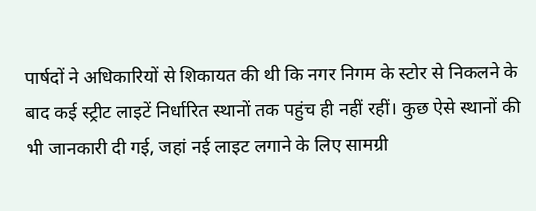पार्षदों ने अधिकारियों से शिकायत की थी कि नगर निगम के स्टोर से निकलने के बाद कई स्ट्रीट लाइटें निर्धारित स्थानों तक पहुंच ही नहीं रहीं। कुछ ऐसे स्थानों की भी जानकारी दी गई, जहां नई लाइट लगाने के लिए सामग्री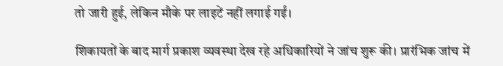तो जारी हुई, लेकिन मौके पर लाइटें नहीं लगाई गईं।

शिकायतों के बाद मार्ग प्रकाश व्यवस्था देख रहे अधिकारियों ने जांच शुरू की। प्रारंभिक जांच में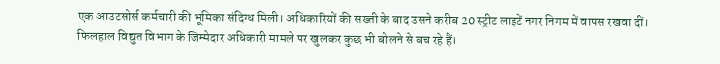एक आउटसोर्स कर्मचारी की भूमिका संदिग्ध मिली। अधिकारियों की सख्ती के बाद उसने करीब 20 स्ट्रीट लाइटें नगर निगम में वापस रखवा दीं। फिलहाल विद्युत विभाग के जिम्मेदार अधिकारी मामले पर खुलकर कुछ भी बोलने से बच रहे हैं।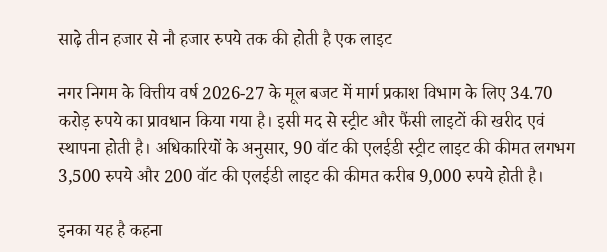साढ़े तीन हजार से नौ हजार रुपये तक की होती है एक लाइट

नगर निगम के वित्तीय वर्ष 2026-27 के मूल बजट में मार्ग प्रकाश विभाग के लिए 34.70 करोड़ रुपये का प्रावधान किया गया है। इसी मद से स्ट्रीट और फैंसी लाइटों की खरीद एवं स्थापना होती है। अधिकारियों के अनुसार, 90 वॉट की एलईडी स्ट्रीट लाइट की कीमत लगभग 3,500 रुपये और 200 वॉट की एलईडी लाइट की कीमत करीब 9,000 रुपये होती है।

इनका यह है कहना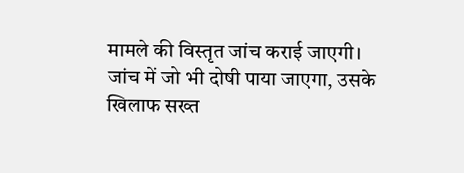मामले की विस्तृत जांच कराई जाएगी। जांच में जो भी दोषी पाया जाएगा, उसके खिलाफ सख्त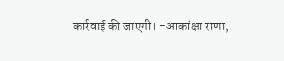कार्रवाई की जाएगी। -आकांक्षा राणा,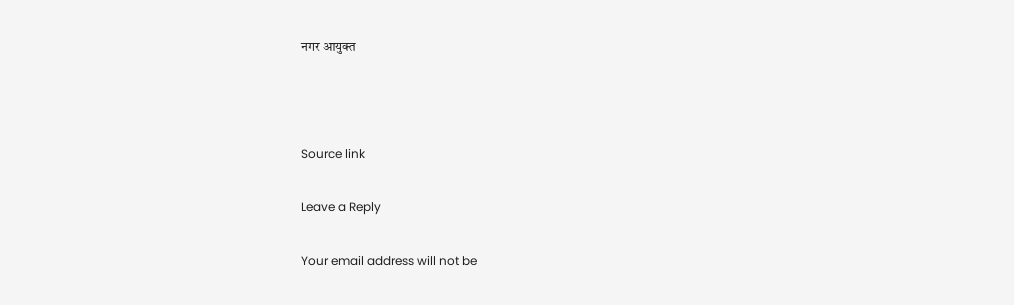नगर आयुक्त



Source link

Leave a Reply

Your email address will not be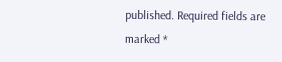published. Required fields are marked *